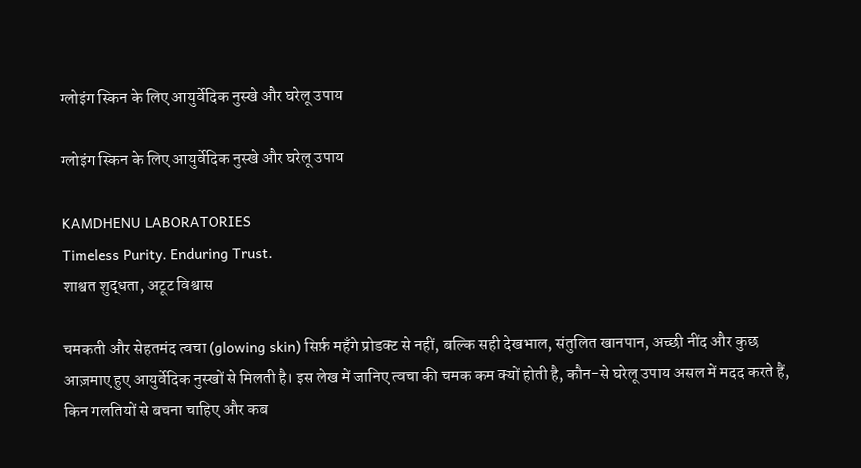ग्लोइंग स्किन के लिए आयुर्वेदिक नुस्खे और घरेलू उपाय

ग्लोइंग स्किन के लिए आयुर्वेदिक नुस्खे और घरेलू उपाय

KAMDHENU LABORATORIES
Timeless Purity. Enduring Trust.
शाश्वत शुद्धता, अटूट विश्वास

चमकती और सेहतमंद त्वचा (glowing skin) सिर्फ़ महँगे प्रोडक्ट से नहीं, बल्कि सही देखभाल, संतुलित खानपान, अच्छी नींद और कुछ आज़माए हुए आयुर्वेदिक नुस्खों से मिलती है। इस लेख में जानिए त्वचा की चमक कम क्यों होती है, कौन-से घरेलू उपाय असल में मदद करते हैं, किन गलतियों से बचना चाहिए और कब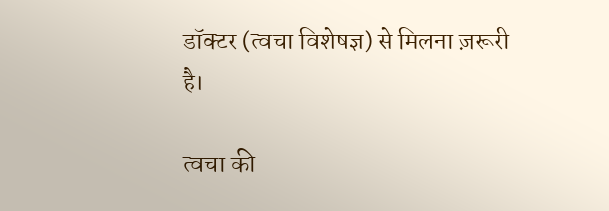डॉक्टर (त्वचा विशेषज्ञ) से मिलना ज़रूरी है।

त्वचा की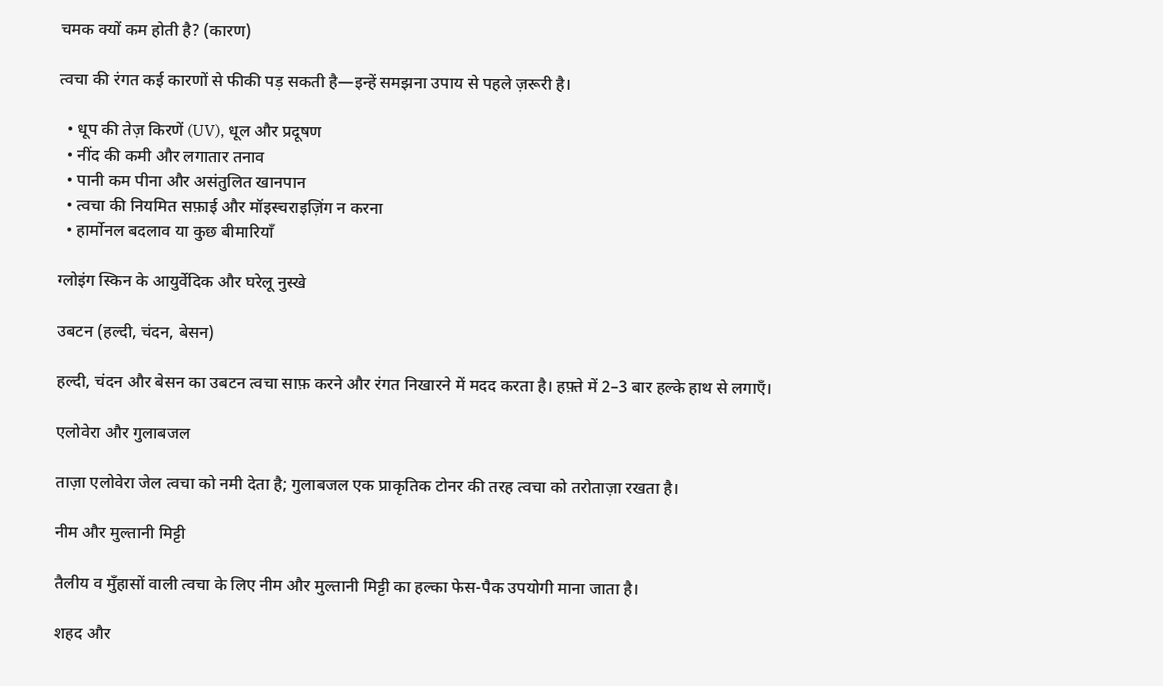चमक क्यों कम होती है? (कारण)

त्वचा की रंगत कई कारणों से फीकी पड़ सकती है—इन्हें समझना उपाय से पहले ज़रूरी है।

  • धूप की तेज़ किरणें (UV), धूल और प्रदूषण
  • नींद की कमी और लगातार तनाव
  • पानी कम पीना और असंतुलित खानपान
  • त्वचा की नियमित सफ़ाई और मॉइस्चराइज़िंग न करना
  • हार्मोनल बदलाव या कुछ बीमारियाँ

ग्लोइंग स्किन के आयुर्वेदिक और घरेलू नुस्खे

उबटन (हल्दी, चंदन, बेसन)

हल्दी, चंदन और बेसन का उबटन त्वचा साफ़ करने और रंगत निखारने में मदद करता है। हफ़्ते में 2–3 बार हल्के हाथ से लगाएँ।

एलोवेरा और गुलाबजल

ताज़ा एलोवेरा जेल त्वचा को नमी देता है; गुलाबजल एक प्राकृतिक टोनर की तरह त्वचा को तरोताज़ा रखता है।

नीम और मुल्तानी मिट्टी

तैलीय व मुँहासों वाली त्वचा के लिए नीम और मुल्तानी मिट्टी का हल्का फेस-पैक उपयोगी माना जाता है।

शहद और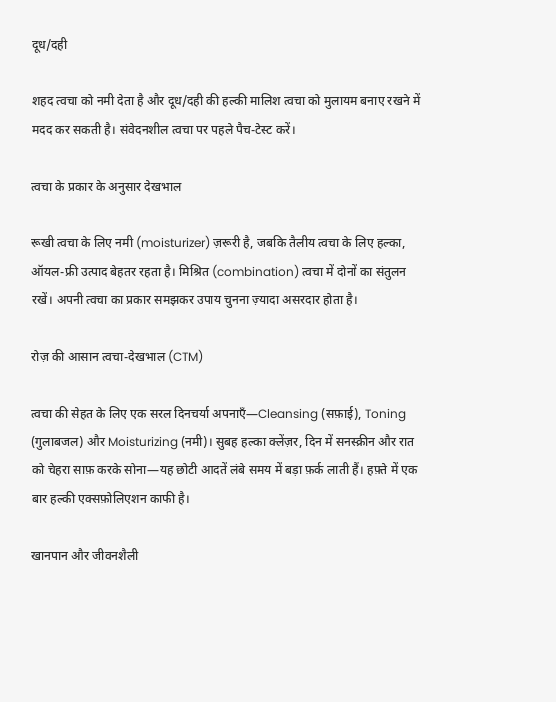दूध/दही

शहद त्वचा को नमी देता है और दूध/दही की हल्की मालिश त्वचा को मुलायम बनाए रखने में मदद कर सकती है। संवेदनशील त्वचा पर पहले पैच-टेस्ट करें।

त्वचा के प्रकार के अनुसार देखभाल

रूखी त्वचा के लिए नमी (moisturizer) ज़रूरी है, जबकि तैलीय त्वचा के लिए हल्का, ऑयल-फ्री उत्पाद बेहतर रहता है। मिश्रित (combination) त्वचा में दोनों का संतुलन रखें। अपनी त्वचा का प्रकार समझकर उपाय चुनना ज़्यादा असरदार होता है।

रोज़ की आसान त्वचा-देखभाल (CTM)

त्वचा की सेहत के लिए एक सरल दिनचर्या अपनाएँ—Cleansing (सफ़ाई), Toning (गुलाबजल) और Moisturizing (नमी)। सुबह हल्का क्लेंज़र, दिन में सनस्क्रीन और रात को चेहरा साफ़ करके सोना—यह छोटी आदतें लंबे समय में बड़ा फ़र्क लाती हैं। हफ़्ते में एक बार हल्की एक्सफ़ोलिएशन काफी है।

खानपान और जीवनशैली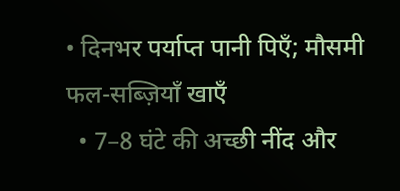• दिनभर पर्याप्त पानी पिएँ; मौसमी फल-सब्ज़ियाँ खाएँ
  • 7–8 घंटे की अच्छी नींद और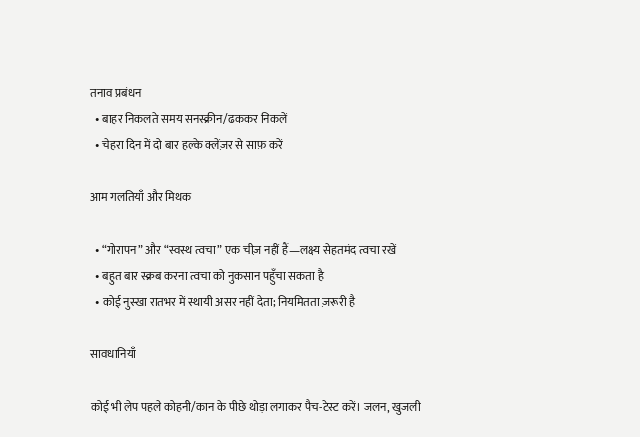तनाव प्रबंधन
  • बाहर निकलते समय सनस्क्रीन/ढककर निकलें
  • चेहरा दिन में दो बार हल्के क्लेंज़र से साफ़ करें

आम गलतियाँ और मिथक

  • “गोरापन” और “स्वस्थ त्वचा” एक चीज़ नहीं हैं—लक्ष्य सेहतमंद त्वचा रखें
  • बहुत बार स्क्रब करना त्वचा को नुकसान पहुँचा सकता है
  • कोई नुस्खा रातभर में स्थायी असर नहीं देता; नियमितता ज़रूरी है

सावधानियाँ

कोई भी लेप पहले कोहनी/कान के पीछे थोड़ा लगाकर पैच-टेस्ट करें। जलन, खुजली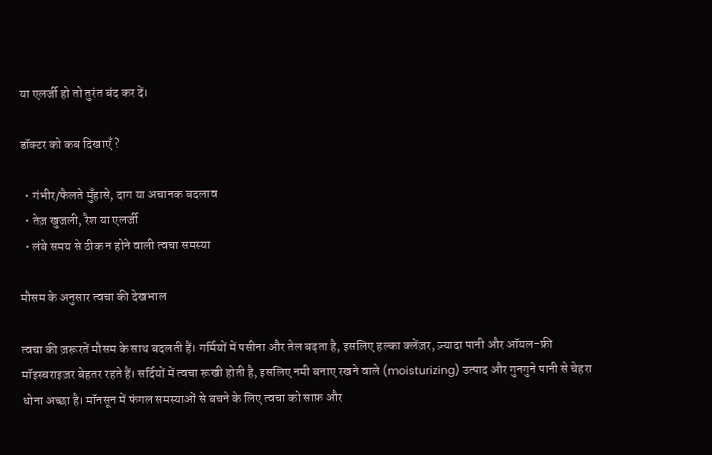या एलर्जी हो तो तुरंत बंद कर दें।

डॉक्टर को कब दिखाएँ?

  • गंभीर/फैलते मुँहासे, दाग या अचानक बदलाव
  • तेज़ खुजली, रैश या एलर्जी
  • लंबे समय से ठीक न होने वाली त्वचा समस्या

मौसम के अनुसार त्वचा की देखभाल

त्वचा की ज़रूरतें मौसम के साथ बदलती हैं। गर्मियों में पसीना और तेल बढ़ता है, इसलिए हल्का क्लेंज़र, ज़्यादा पानी और ऑयल-फ्री मॉइस्चराइज़र बेहतर रहते हैं। सर्दियों में त्वचा रूखी होती है, इसलिए नमी बनाए रखने वाले (moisturizing) उत्पाद और गुनगुने पानी से चेहरा धोना अच्छा है। मॉनसून में फंगल समस्याओं से बचने के लिए त्वचा को साफ़ और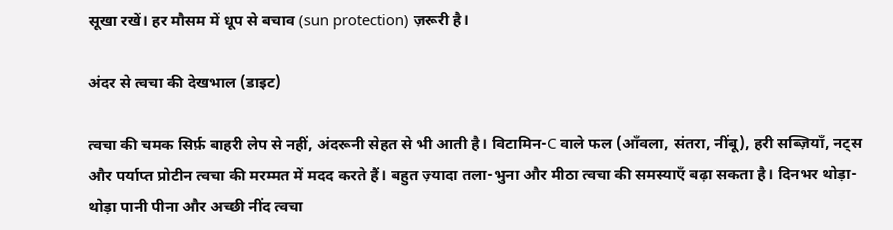सूखा रखें। हर मौसम में धूप से बचाव (sun protection) ज़रूरी है।

अंदर से त्वचा की देखभाल (डाइट)

त्वचा की चमक सिर्फ़ बाहरी लेप से नहीं, अंदरूनी सेहत से भी आती है। विटामिन-C वाले फल (आँवला, संतरा, नींबू), हरी सब्ज़ियाँ, नट्स और पर्याप्त प्रोटीन त्वचा की मरम्मत में मदद करते हैं। बहुत ज़्यादा तला-भुना और मीठा त्वचा की समस्याएँ बढ़ा सकता है। दिनभर थोड़ा-थोड़ा पानी पीना और अच्छी नींद त्वचा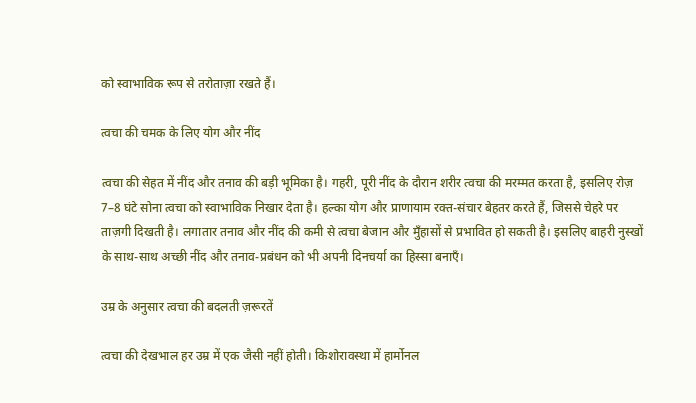को स्वाभाविक रूप से तरोताज़ा रखते हैं।

त्वचा की चमक के लिए योग और नींद

त्वचा की सेहत में नींद और तनाव की बड़ी भूमिका है। गहरी, पूरी नींद के दौरान शरीर त्वचा की मरम्मत करता है, इसलिए रोज़ 7–8 घंटे सोना त्वचा को स्वाभाविक निखार देता है। हल्का योग और प्राणायाम रक्त-संचार बेहतर करते हैं, जिससे चेहरे पर ताज़गी दिखती है। लगातार तनाव और नींद की कमी से त्वचा बेजान और मुँहासों से प्रभावित हो सकती है। इसलिए बाहरी नुस्खों के साथ-साथ अच्छी नींद और तनाव-प्रबंधन को भी अपनी दिनचर्या का हिस्सा बनाएँ।

उम्र के अनुसार त्वचा की बदलती ज़रूरतें

त्वचा की देखभाल हर उम्र में एक जैसी नहीं होती। किशोरावस्था में हार्मोनल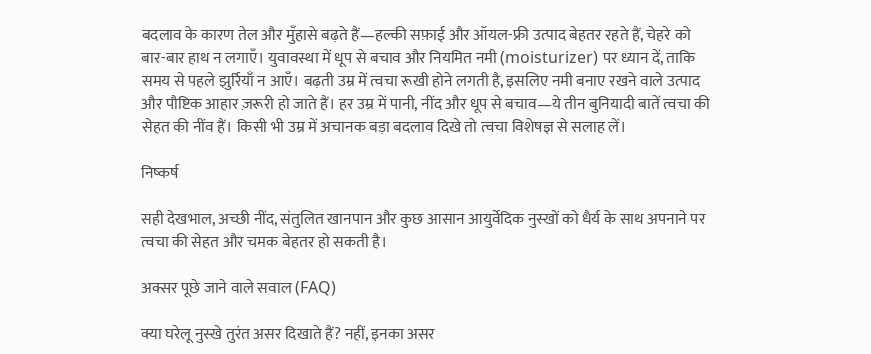बदलाव के कारण तेल और मुँहासे बढ़ते हैं—हल्की सफ़ाई और ऑयल-फ्री उत्पाद बेहतर रहते हैं, चेहरे को बार-बार हाथ न लगाएँ। युवावस्था में धूप से बचाव और नियमित नमी (moisturizer) पर ध्यान दें, ताकि समय से पहले झुर्रियाँ न आएँ। बढ़ती उम्र में त्वचा रूखी होने लगती है, इसलिए नमी बनाए रखने वाले उत्पाद और पौष्टिक आहार ज़रूरी हो जाते हैं। हर उम्र में पानी, नींद और धूप से बचाव—ये तीन बुनियादी बातें त्वचा की सेहत की नींव हैं। किसी भी उम्र में अचानक बड़ा बदलाव दिखे तो त्वचा विशेषज्ञ से सलाह लें।

निष्कर्ष

सही देखभाल, अच्छी नींद, संतुलित खानपान और कुछ आसान आयुर्वेदिक नुस्खों को धैर्य के साथ अपनाने पर त्वचा की सेहत और चमक बेहतर हो सकती है।

अक्सर पूछे जाने वाले सवाल (FAQ)

क्या घरेलू नुस्खे तुरंत असर दिखाते हैं? नहीं, इनका असर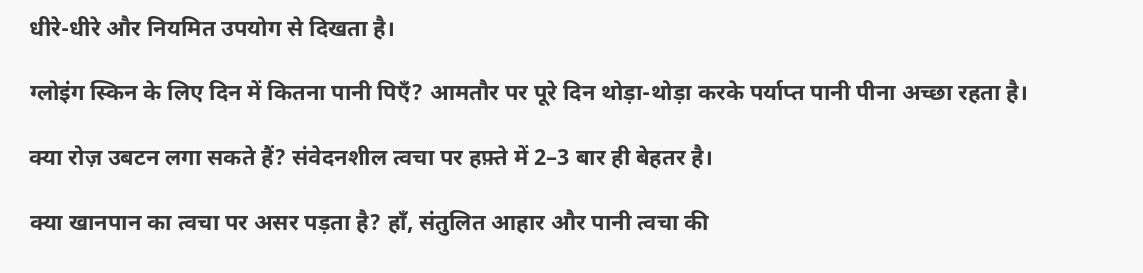धीरे-धीरे और नियमित उपयोग से दिखता है।

ग्लोइंग स्किन के लिए दिन में कितना पानी पिएँ? आमतौर पर पूरे दिन थोड़ा-थोड़ा करके पर्याप्त पानी पीना अच्छा रहता है।

क्या रोज़ उबटन लगा सकते हैं? संवेदनशील त्वचा पर हफ़्ते में 2–3 बार ही बेहतर है।

क्या खानपान का त्वचा पर असर पड़ता है? हाँ, संतुलित आहार और पानी त्वचा की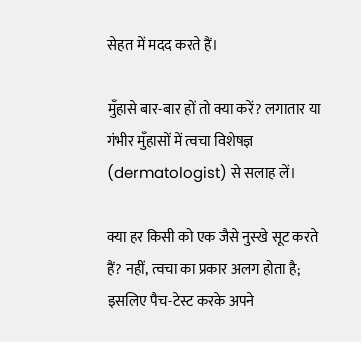सेहत में मदद करते हैं।

मुँहासे बार-बार हों तो क्या करें? लगातार या गंभीर मुँहासों में त्वचा विशेषज्ञ (dermatologist) से सलाह लें।

क्या हर किसी को एक जैसे नुस्खे सूट करते हैं? नहीं, त्वचा का प्रकार अलग होता है; इसलिए पैच-टेस्ट करके अपने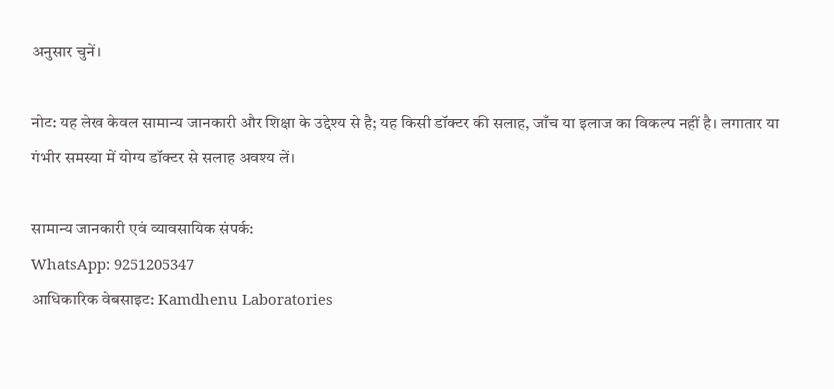अनुसार चुनें।

नोट: यह लेख केवल सामान्य जानकारी और शिक्षा के उद्देश्य से है; यह किसी डॉक्टर की सलाह, जाँच या इलाज का विकल्प नहीं है। लगातार या गंभीर समस्या में योग्य डॉक्टर से सलाह अवश्य लें।

सामान्य जानकारी एवं व्यावसायिक संपर्क:
WhatsApp: 9251205347
आधिकारिक वेबसाइट: Kamdhenu Laboratories